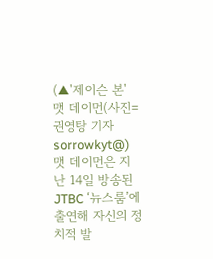(▲'제이슨 본' 맷 데이먼(사진=권영탕 기자 sorrowkyt@)
맷 데이먼은 지난 14일 방송된 JTBC ‘뉴스룸’에 출연해 자신의 정치적 발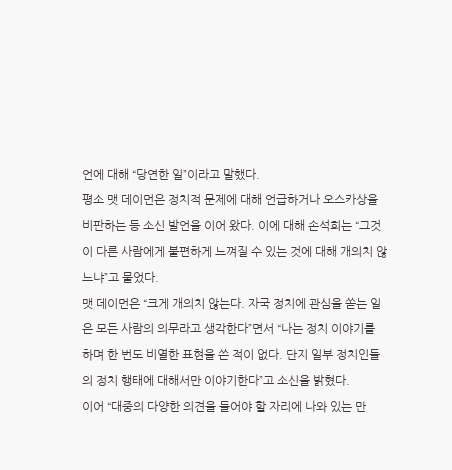언에 대해 “당연한 일”이라고 말했다.
평소 맷 데이먼은 정치적 문제에 대해 언급하거나 오스카상을 비판하는 등 소신 발언을 이어 왔다. 이에 대해 손석희는 “그것이 다른 사람에게 불편하게 느껴질 수 있는 것에 대해 개의치 않느냐”고 물었다.
맷 데이먼은 “크게 개의치 않는다. 자국 정치에 관심을 쏟는 일은 모든 사람의 의무라고 생각한다”면서 “나는 정치 이야기를 하며 한 번도 비열한 표현을 쓴 적이 없다. 단지 일부 정치인들의 정치 행태에 대해서만 이야기한다”고 소신을 밝혔다.
이어 “대중의 다양한 의견을 들어야 할 자리에 나와 있는 만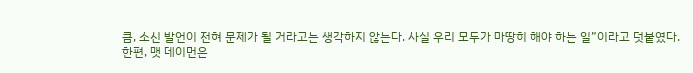큼, 소신 발언이 전혀 문제가 될 거라고는 생각하지 않는다. 사실 우리 모두가 마땅히 해야 하는 일”이라고 덧붙였다.
한편, 맷 데이먼은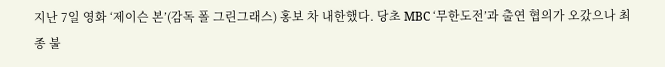지난 7일 영화 ‘제이슨 본’(감독 폴 그린그래스) 홍보 차 내한했다. 당초 MBC ‘무한도전’과 출연 협의가 오갔으나 최종 불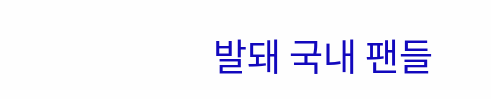발돼 국내 팬들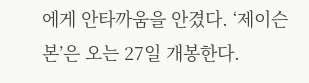에게 안타까움을 안겼다. ‘제이슨 본’은 오는 27일 개봉한다.